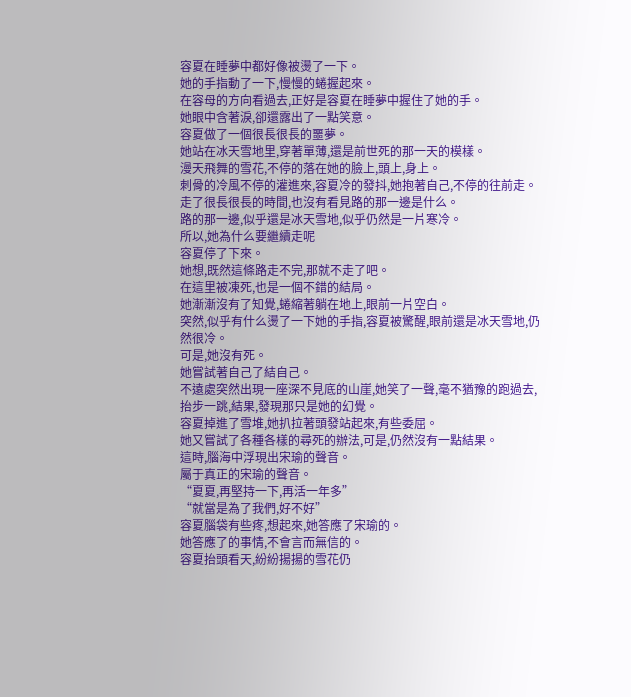容夏在睡夢中都好像被燙了一下。
她的手指動了一下,慢慢的蜷握起來。
在容母的方向看過去,正好是容夏在睡夢中握住了她的手。
她眼中含著淚,卻還露出了一點笑意。
容夏做了一個很長很長的噩夢。
她站在冰天雪地里,穿著單薄,還是前世死的那一天的模樣。
漫天飛舞的雪花,不停的落在她的臉上,頭上,身上。
刺骨的冷風不停的灌進來,容夏冷的發抖,她抱著自己,不停的往前走。
走了很長很長的時間,也沒有看見路的那一邊是什么。
路的那一邊,似乎還是冰天雪地,似乎仍然是一片寒冷。
所以,她為什么要繼續走呢
容夏停了下來。
她想,既然這條路走不完,那就不走了吧。
在這里被凍死,也是一個不錯的結局。
她漸漸沒有了知覺,蜷縮著躺在地上,眼前一片空白。
突然,似乎有什么燙了一下她的手指,容夏被驚醒,眼前還是冰天雪地,仍然很冷。
可是,她沒有死。
她嘗試著自己了結自己。
不遠處突然出現一座深不見底的山崖,她笑了一聲,毫不猶豫的跑過去,抬步一跳,結果,發現那只是她的幻覺。
容夏掉進了雪堆,她扒拉著頭發站起來,有些委屈。
她又嘗試了各種各樣的尋死的辦法,可是,仍然沒有一點結果。
這時,腦海中浮現出宋瑜的聲音。
屬于真正的宋瑜的聲音。
“夏夏,再堅持一下,再活一年多”
“就當是為了我們,好不好”
容夏腦袋有些疼,想起來,她答應了宋瑜的。
她答應了的事情,不會言而無信的。
容夏抬頭看天,紛紛揚揚的雪花仍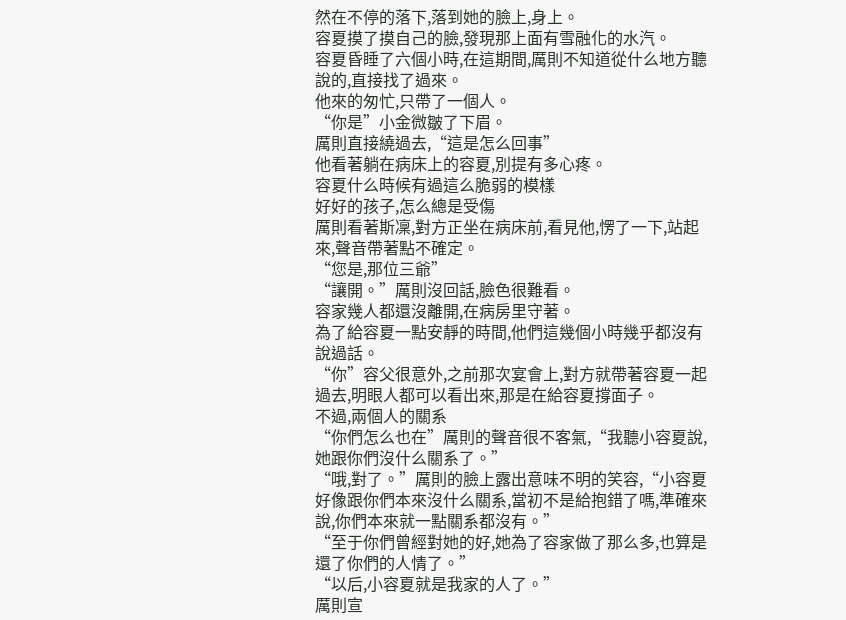然在不停的落下,落到她的臉上,身上。
容夏摸了摸自己的臉,發現那上面有雪融化的水汽。
容夏昏睡了六個小時,在這期間,厲則不知道從什么地方聽說的,直接找了過來。
他來的匆忙,只帶了一個人。
“你是”小金微皺了下眉。
厲則直接繞過去,“這是怎么回事”
他看著躺在病床上的容夏,別提有多心疼。
容夏什么時候有過這么脆弱的模樣
好好的孩子,怎么總是受傷
厲則看著斯凜,對方正坐在病床前,看見他,愣了一下,站起來,聲音帶著點不確定。
“您是,那位三爺”
“讓開。”厲則沒回話,臉色很難看。
容家幾人都還沒離開,在病房里守著。
為了給容夏一點安靜的時間,他們這幾個小時幾乎都沒有說過話。
“你”容父很意外,之前那次宴會上,對方就帶著容夏一起過去,明眼人都可以看出來,那是在給容夏撐面子。
不過,兩個人的關系
“你們怎么也在”厲則的聲音很不客氣,“我聽小容夏說,她跟你們沒什么關系了。”
“哦,對了。”厲則的臉上露出意味不明的笑容,“小容夏好像跟你們本來沒什么關系,當初不是給抱錯了嗎,準確來說,你們本來就一點關系都沒有。”
“至于你們曾經對她的好,她為了容家做了那么多,也算是還了你們的人情了。”
“以后,小容夏就是我家的人了。”
厲則宣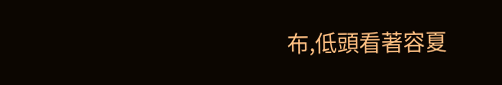布,低頭看著容夏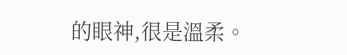的眼神,很是溫柔。